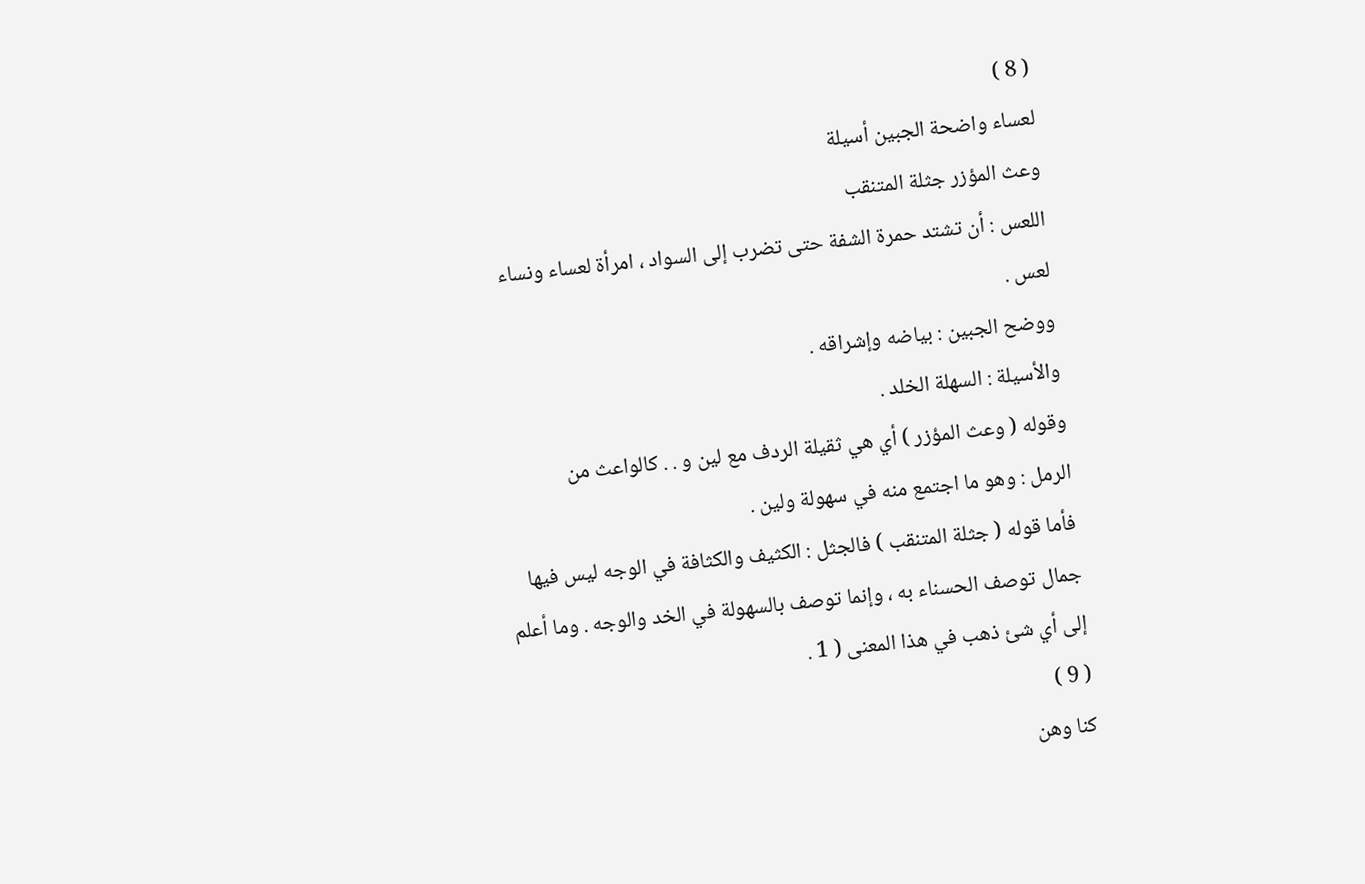( 8 )
لعساء واضحة الجبين أسيلة
وعث المؤزر جثلة المتنقب
اللعس : أن تشتد حمرة الشفة حتى تضرب إلى السواد ، امرأة لعساء ونساء
لعس .
ووضح الجبين : بياضه وإشراقه .
والأسيلة : السهلة الخلد .
وقوله ( وعث المؤزر ) أي هي ثقيلة الردف مع لين و . . كالواعث من
الرمل : وهو ما اجتمع منه في سهولة ولين .
فأما قوله ( جثلة المتنقب ) فالجثل : الكثيف والكثافة في الوجه ليس فيها
جمال توصف الحسناء به ، وإنما توصف بالسهولة في الخد والوجه . وما أعلم
إلى أي شئ ذهب في هذا المعنى ( 1 .
( 9 )
كنا وهن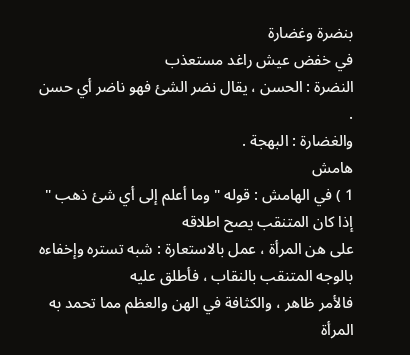بنضرة وغضارة
في خفض عيش راغد مستعذب
النضرة : الحسن ، يقال نضر الشئ فهو ناضر أي حسن .
والغضارة : البهجة .
هامش
1 ) في الهامش : قوله " وما أعلم إلى أي شئ ذهب " إذا كان المتنقب يصح اطلاقه
على هن المرأة ، عمل بالاستعارة : شبه تستره وإخفاءه بالوجه المتنقب بالنقاب ، فأطلق عليه
فالأمر ظاهر ، والكثافة في الهن والعظم مما تحمد به المرأة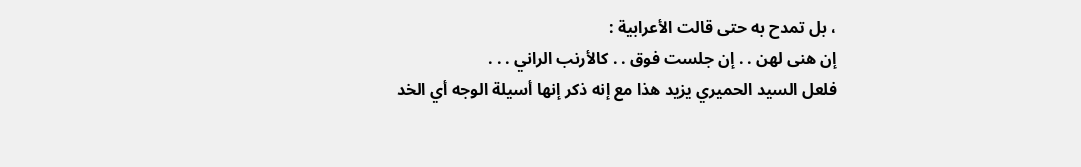، بل تمدح به حتى قالت الأعرابية :
إن هنى لهن . . إن جلست فوق . . كالأرنب الراني . . .
فلعل السيد الحميري يزيد هذا مع إنه ذكر إنها أسيلة الوجه أي الخد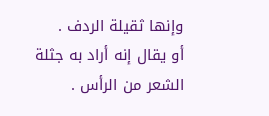وإنها ثقيلة الردف .
أو يقال إنه أراد به جثلة الشعر من الرأس .